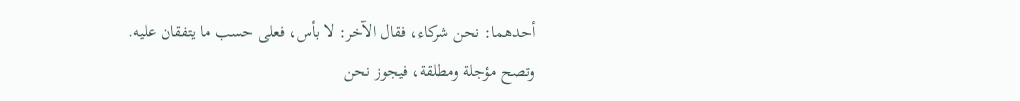أحدهما: نحن شركاء، فقال الآخر: لا بأس، فعلى حسب ما يتفقان عليه.
وتصح مؤجلة ومطلقة، فيجوز نحن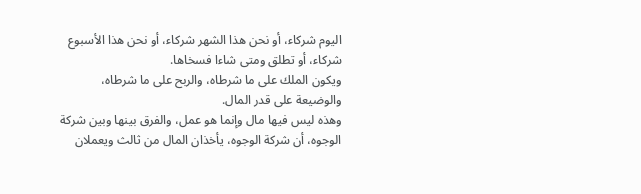اليوم شركاء، أو نحن هذا الشهر شركاء، أو نحن هذا الأسبوع شركاء، أو تطلق ومتى شاءا فسخاها.
ويكون الملك على ما شرطاه، والربح على ما شرطاه، والوضيعة على قدر المال.
وهذه ليس فيها مال وإنما هو عمل، والفرق بينها وبين شركة الوجوه، أن شركة الوجوه، يأخذان المال من ثالث ويعملان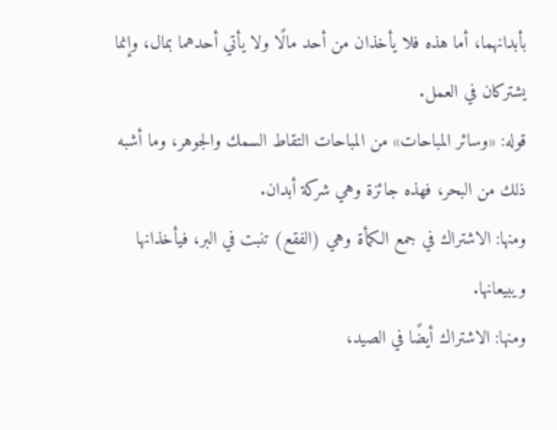بأبدانهما، أما هذه فلا يأخذان من أحد مالًا ولا يأتي أحدهما بمال، وإنما يشتركان في العمل.
قوله: «وسائر المباحات» من المباحات التقاط السمك والجوهر، وما أشبه ذلك من البحر، فهذه جائزة وهي شركة أبدان.
ومنها: الاشتراك في جمع الكمأة وهي (الفقع) تنبت في البر، فيأخذانها ويبيعانها.
ومنها: الاشتراك أيضًا في الصيد،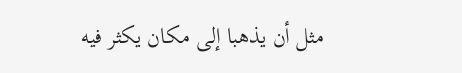مثل أن يذهبا إلى مكان يكثر فيه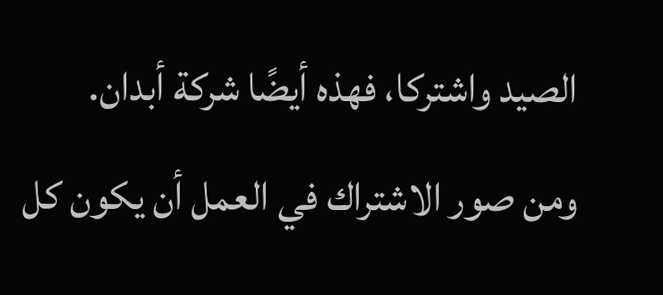الصيد واشتركا، فهذه أيضًا شركة أبدان.
ومن صور الاشتراك في العمل أن يكون كل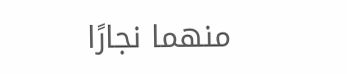منهما نجارًا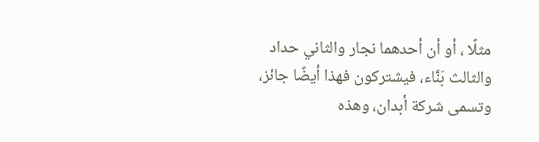مثلًا ، أو أن أحدهما نجار والثاني حداد والثالث بَنَّاء، فيشتركون فهذا أيضًا جائز، وتسمى شركة أبدان، وهذه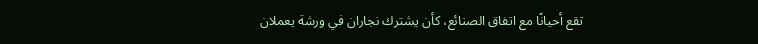تقع أحيانًا مع اتفاق الصنائع، كأن يشترك نجاران في ورشة يعملان